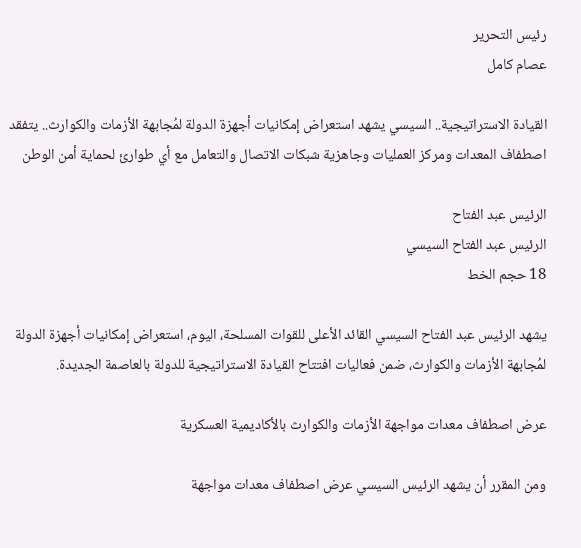رئيس التحرير
عصام كامل

القيادة الاستراتيجية.. السيسي يشهد استعراض إمكانيات أجهزة الدولة لمُجابهة الأزمات والكوارث.. يتفقد اصطفاف المعدات ومركز العمليات وجاهزية شبكات الاتصال والتعامل مع أي طوارئ لحماية أمن الوطن

الرئيس عبد الفتاح
الرئيس عبد الفتاح السيسي
18 حجم الخط

يشهد الرئيس عبد الفتاح السيسي القائد الأعلى للقوات المسلحة، اليوم، استعراض إمكانيات أجهزة الدولة لمُجابهة الأزمات والكوارث، ضمن فعاليات افتتاح القيادة الاستراتيجية للدولة بالعاصمة الجديدة.

عرض اصطفاف معدات مواجهة الأزمات والكوارث بالأكاديمية العسكرية

ومن المقرر أن يشهد الرئيس السيسي عرض اصطفاف معدات مواجهة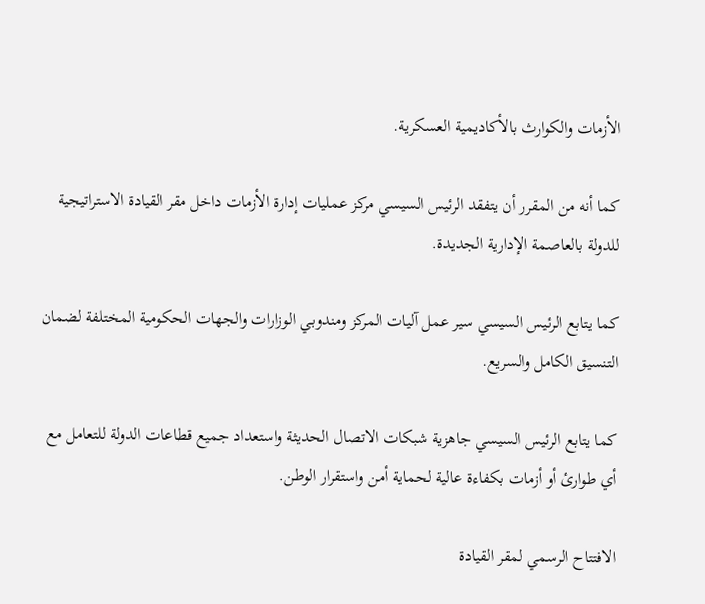الأزمات والكوارث بالأكاديمية العسكرية.

كما أنه من المقرر أن يتفقد الرئيس السيسي مركز عمليات إدارة الأزمات داخل مقر القيادة الاستراتيجية للدولة بالعاصمة الإدارية الجديدة.

كما يتابع الرئيس السيسي سير عمل آليات المركز ومندوبي الوزارات والجهات الحكومية المختلفة لضمان التنسيق الكامل والسريع.

كما يتابع الرئيس السيسي جاهزية شبكات الاتصال الحديثة واستعداد جميع قطاعات الدولة للتعامل مع أي طوارئ أو أزمات بكفاءة عالية لحماية أمن واستقرار الوطن.

الافتتاح الرسمي لمقر القيادة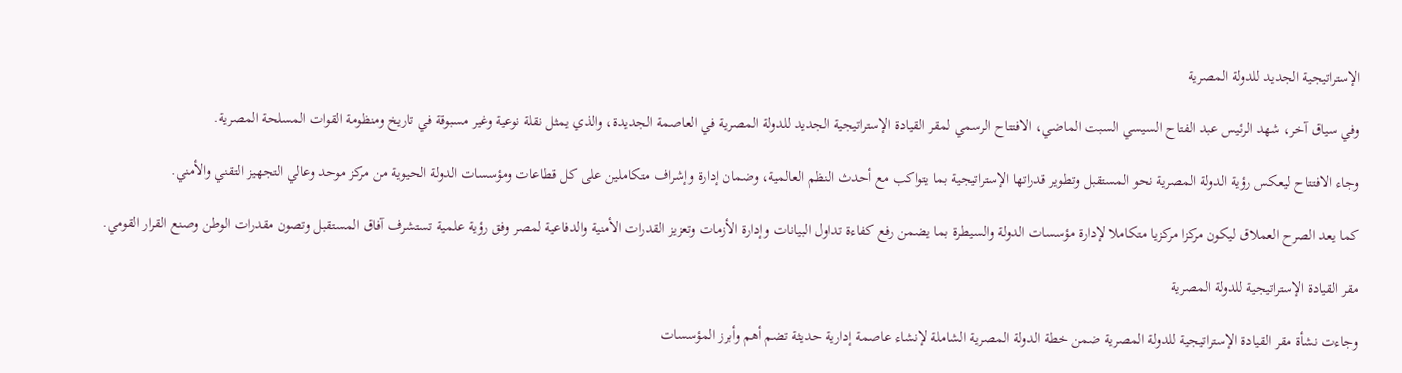الإستراتيجية الجديد للدولة المصرية

وفي سياق آخر، شهد الرئيس عبد الفتاح السيسي السبت الماضي، الافتتاح الرسمي لمقر القيادة الإستراتيجية الجديد للدولة المصرية في العاصمة الجديدة، والذي يمثل نقلة نوعية وغير مسبوقة في تاريخ ومنظومة القوات المسلحة المصرية.

وجاء الافتتاح ليعكس رؤية الدولة المصرية نحو المستقبل وتطوير قدراتها الإستراتيجية بما يتواكب مع أحدث النظم العالمية، وضمان إدارة وإشراف متكاملين على كل قطاعات ومؤسسات الدولة الحيوية من مركز موحد وعالي التجهيز التقني والأمني.

كما يعد الصرح العملاق ليكون مركزا مركزيا متكاملا لإدارة مؤسسات الدولة والسيطرة بما يضمن رفع كفاءة تداول البيانات وإدارة الأزمات وتعزيز القدرات الأمنية والدفاعية لمصر وفق رؤية علمية تستشرف آفاق المستقبل وتصون مقدرات الوطن وصنع القرار القومي.

مقر القيادة الإستراتيجية للدولة المصرية

وجاءت نشأة مقر القيادة الإستراتيجية للدولة المصرية ضمن خطة الدولة المصرية الشاملة لإنشاء عاصمة إدارية حديثة تضم أهم وأبرز المؤسسات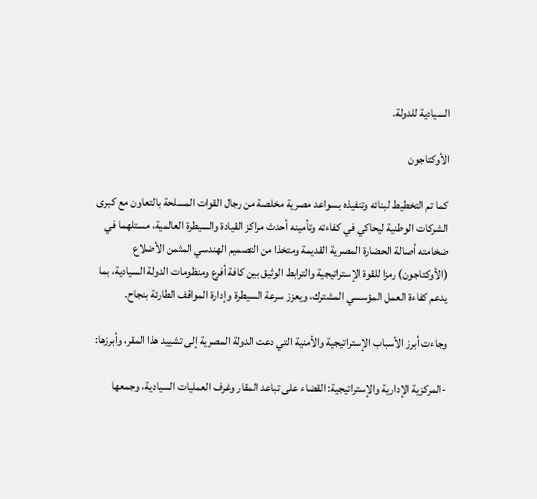السيادية للدولة.

الأوكتاجون

كما تم التخطيط لبنائه وتنفيذه بسواعد مصرية مخلصة من رجال القوات المسلحة بالتعاون مع كبرى الشركات الوطنية ليحاكي في كفاءته وتأمينه أحدث مراكز القيادة والسيطرة العالمية، مستلهما في ضخامته أصالة الحضارة المصرية القديمة ومتخذا من التصميم الهندسي المثمن الأضلاع (الأوكتاجون) رمزا للقوة الإستراتيجية والترابط الوثيق بين كافة أفرع ومنظومات الدولة السيادية، بما يدعم كفاءة العمل المؤسسي المشترك، ويعزز سرعة السيطرة وإدارة المواقف الطارئة بنجاح.

وجاءت أبرز الأسباب الإستراتيجية والأمنية التي دعت الدولة المصرية إلى تشييد هذا المقر، وأبرزها:

-المركزية الإدارية والإستراتيجية: القضاء على تباعد المقار وغرف العمليات السيادية، وجمعها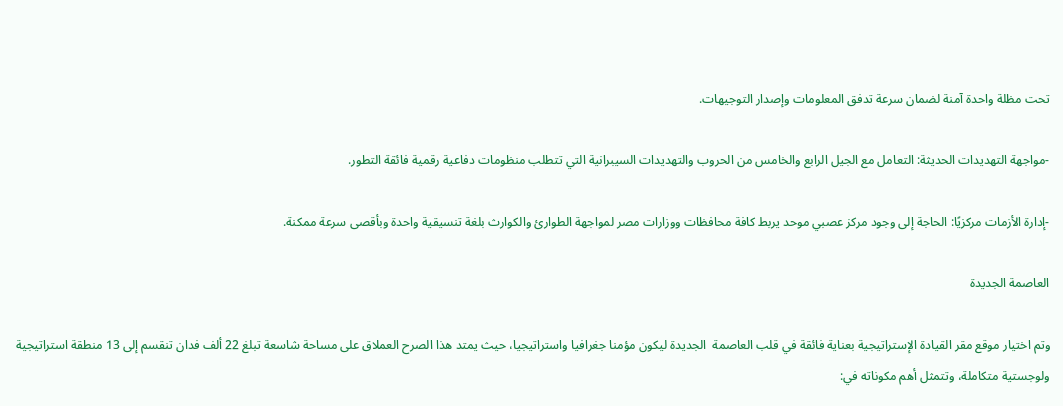تحت مظلة واحدة آمنة لضمان سرعة تدفق المعلومات وإصدار التوجيهات.

-مواجهة التهديدات الحديثة: التعامل مع الجيل الرابع والخامس من الحروب والتهديدات السيبرانية التي تتطلب منظومات دفاعية رقمية فائقة التطور.

-إدارة الأزمات مركزيًا: الحاجة إلى وجود مركز عصبي موحد يربط كافة محافظات ووزارات مصر لمواجهة الطوارئ والكوارث بلغة تنسيقية واحدة وبأقصى سرعة ممكنة.

العاصمة الجديدة

وتم اختيار موقع مقر القيادة الإستراتيجية بعناية فائقة في قلب العاصمة  الجديدة ليكون مؤمنا جغرافيا واستراتيجيا، حيث يمتد هذا الصرح العملاق على مساحة شاسعة تبلغ 22 ألف فدان تنقسم إلى 13 منطقة استراتيجية ولوجستية متكاملة، وتتمثل أهم مكوناته في: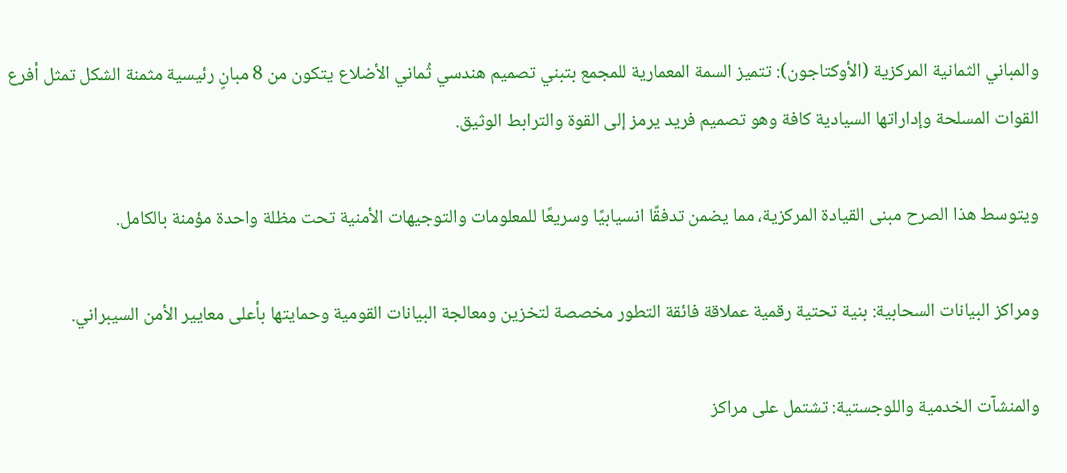والمباني الثمانية المركزية (الأوكتاجون): تتميز السمة المعمارية للمجمع بتبني تصميم هندسي ثُماني الأضلاع يتكون من 8 مبانٍ رئيسية مثمنة الشكل تمثل أفرع القوات المسلحة وإداراتها السيادية كافة وهو تصميم فريد يرمز إلى القوة والترابط الوثيق.

ويتوسط هذا الصرح مبنى القيادة المركزية، مما يضمن تدفقًا انسيابيًا وسريعًا للمعلومات والتوجيهات الأمنية تحت مظلة واحدة مؤمنة بالكامل.

ومراكز البيانات السحابية: بنية تحتية رقمية عملاقة فائقة التطور مخصصة لتخزين ومعالجة البيانات القومية وحمايتها بأعلى معايير الأمن السيبراني.

والمنشآت الخدمية واللوجستية: تشتمل على مراكز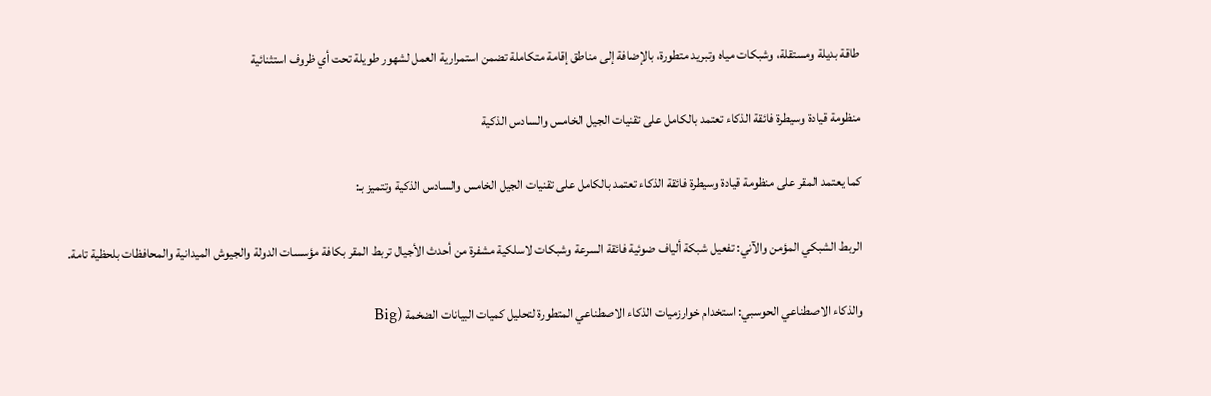طاقة بديلة ومستقلة، وشبكات مياه وتبريد متطورة، بالإضافة إلى مناطق إقامة متكاملة تضمن استمرارية العمل لشهور طويلة تحت أي ظروف استثنائية

منظومة قيادة وسيطرة فائقة الذكاء تعتمد بالكامل على تقنيات الجيل الخامس والسادس الذكية

كما يعتمد المقر على منظومة قيادة وسيطرة فائقة الذكاء تعتمد بالكامل على تقنيات الجيل الخامس والسادس الذكية وتتميز بـ:

الربط الشبكي المؤمن والآني: تفعيل شبكة ألياف ضوئية فائقة السرعة وشبكات لاسلكية مشفرة من أحدث الأجيال تربط المقر بكافة مؤسسات الدولة والجيوش الميدانية والمحافظات بلحظية تامة.

والذكاء الاصطناعي الحوسبي: استخدام خوارزميات الذكاء الاصطناعي المتطورة لتحليل كميات البيانات الضخمة (Big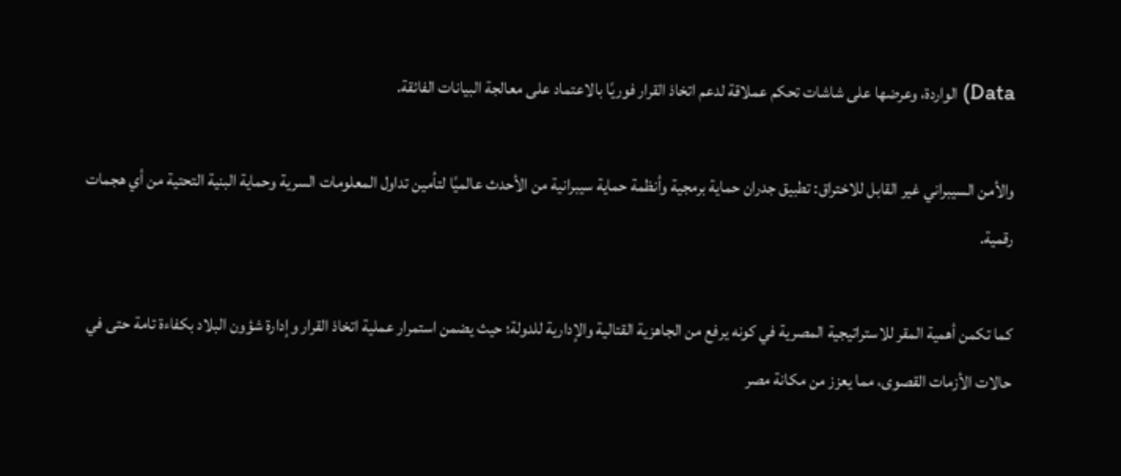Data) الواردة، وعرضها على شاشات تحكم عملاقة لدعم اتخاذ القرار فوريًا بالاعتماد على معالجة البيانات الفائقة.

والأمن السيبراني غير القابل للاختراق: تطبيق جدران حماية برمجية وأنظمة حماية سيبرانية من الأحدث عالميًا لتأمين تداول المعلومات السرية وحماية البنية التحتية من أي هجمات رقمية.

كما تكمن أهمية المقر للاستراتيجية المصرية في كونه يرفع من الجاهزية القتالية والإدارية للدولة؛ حيث يضمن استمرار عملية اتخاذ القرار وإدارة شؤون البلاد بكفاءة تامة حتى في حالات الأزمات القصوى، مما يعزز من مكانة مصر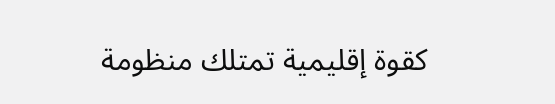كقوة إقليمية تمتلك منظومة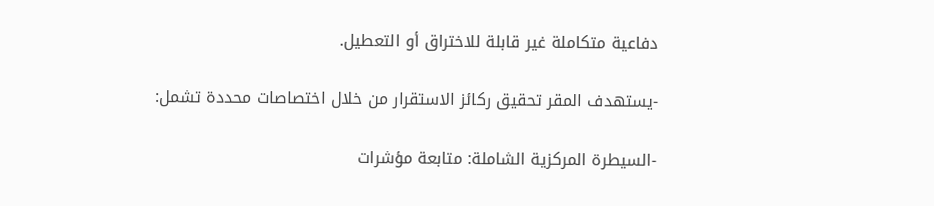دفاعية متكاملة غير قابلة للاختراق أو التعطيل.

-يستهدف المقر تحقيق ركائز الاستقرار من خلال اختصاصات محددة تشمل:

-السيطرة المركزية الشاملة: متابعة مؤشرات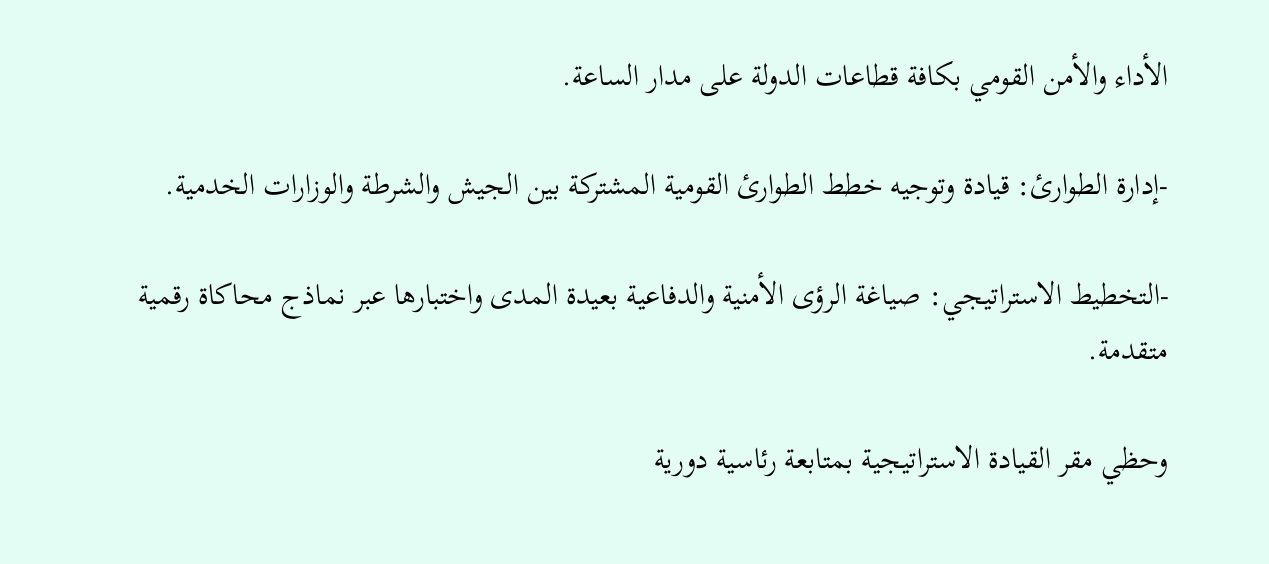الأداء والأمن القومي بكافة قطاعات الدولة على مدار الساعة.

-إدارة الطوارئ: قيادة وتوجيه خطط الطوارئ القومية المشتركة بين الجيش والشرطة والوزارات الخدمية.

-التخطيط الاستراتيجي: صياغة الرؤى الأمنية والدفاعية بعيدة المدى واختبارها عبر نماذج محاكاة رقمية متقدمة.

وحظي مقر القيادة الاستراتيجية بمتابعة رئاسية دورية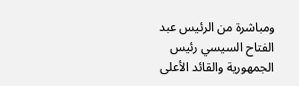ومباشرة من الرئيس عبد الفتاح السيسي رئيس الجمهورية والقائد الأعلى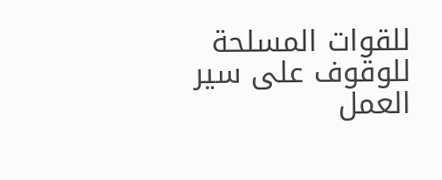للقوات المسلحة للوقوف على سير العمل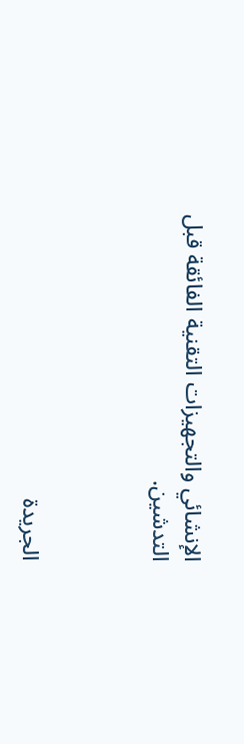الإنشائي والتجهيزات التقنية الفائقة قبل التدشين.



الجريدة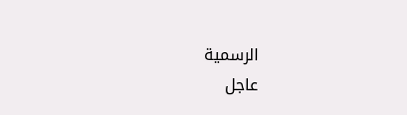الرسمية
عاجل